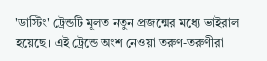'ডাস্টিং' ট্রেন্ডটি মূলত নতুন প্রজন্মের মধ্যে ভাইরাল হয়েছে। এই ট্রেন্ডে অংশ নেওয়া তরুণ-তরুণীরা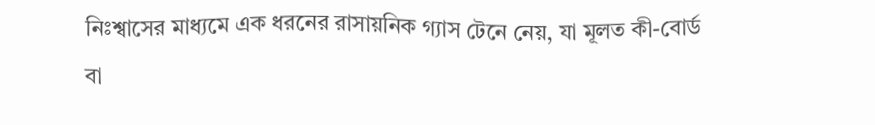নিঃশ্বাসের মাধ্যমে এক ধরনের রাসায়নিক গ্যাস টেনে নেয়, যা মূলত কী-বোর্ড বা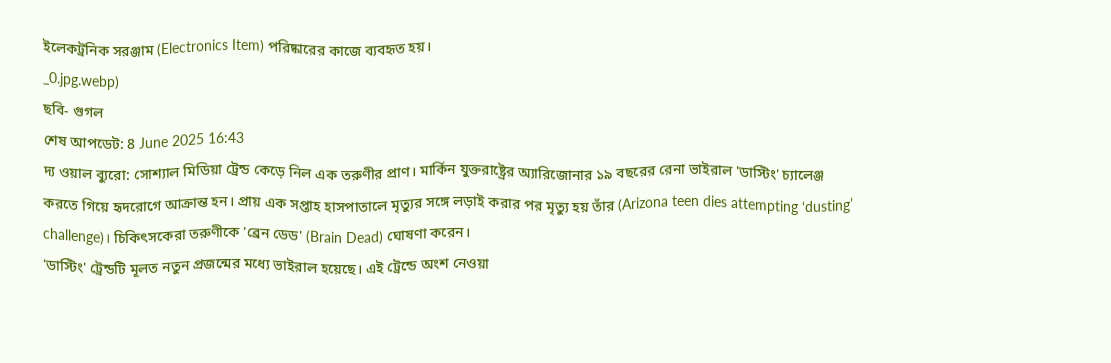ইলেকট্রনিক সরঞ্জাম (Electronics Item) পরিষ্কারের কাজে ব্যবহৃত হয়।
_0.jpg.webp)
ছবি- গুগল
শেষ আপডেট: 8 June 2025 16:43
দ্য ওয়াল ব্যুরো: সোশ্যাল মিডিয়া ট্রেন্ড কেড়ে নিল এক তরুণীর প্রাণ। মার্কিন যুক্তরাষ্ট্রের অ্যারিজোনার ১৯ বছরের রেনা ভাইরাল 'ডাস্টিং' চ্যালেঞ্জ করতে গিয়ে হৃদরোগে আক্রান্ত হন। প্রায় এক সপ্তাহ হাসপাতালে মৃত্যুর সঙ্গে লড়াই করার পর মৃত্যু হয় তাঁর (Arizona teen dies attempting ‘dusting’ challenge)। চিকিৎসকেরা তরুণীকে 'ব্রেন ডেড' (Brain Dead) ঘোষণা করেন।
'ডাস্টিং' ট্রেন্ডটি মূলত নতুন প্রজন্মের মধ্যে ভাইরাল হয়েছে। এই ট্রেন্ডে অংশ নেওয়া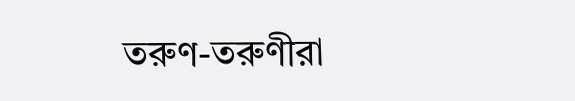তরুণ-তরুণীরা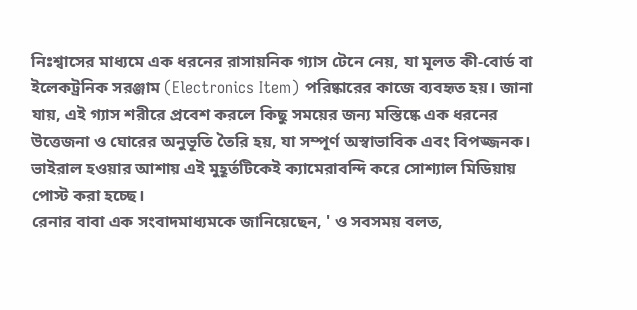নিঃশ্বাসের মাধ্যমে এক ধরনের রাসায়নিক গ্যাস টেনে নেয়, যা মূলত কী-বোর্ড বা ইলেকট্রনিক সরঞ্জাম (Electronics Item) পরিষ্কারের কাজে ব্যবহৃত হয়। জানা যায়, এই গ্যাস শরীরে প্রবেশ করলে কিছু সময়ের জন্য মস্তিষ্কে এক ধরনের উত্তেজনা ও ঘোরের অনুভূতি তৈরি হয়, যা সম্পূর্ণ অস্বাভাবিক এবং বিপজ্জনক। ভাইরাল হওয়ার আশায় এই মুহূর্তটিকেই ক্যামেরাবন্দি করে সোশ্যাল মিডিয়ায় পোস্ট করা হচ্ছে।
রেনার বাবা এক সংবাদমাধ্যমকে জানিয়েছেন, ' ও সবসময় বলত,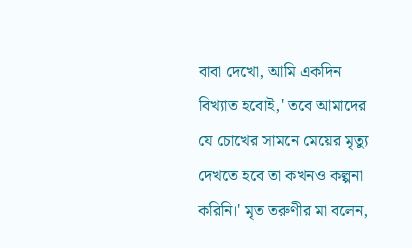বাবা দেখো, আমি একদিন বিখ্যাত হবোই,' তবে আমাদের যে চোখের সামনে মেয়ের মৃত্যু দেখতে হবে তা কখনও কল্পনা করিনি।' মৃত তরুণীর মা বলেন,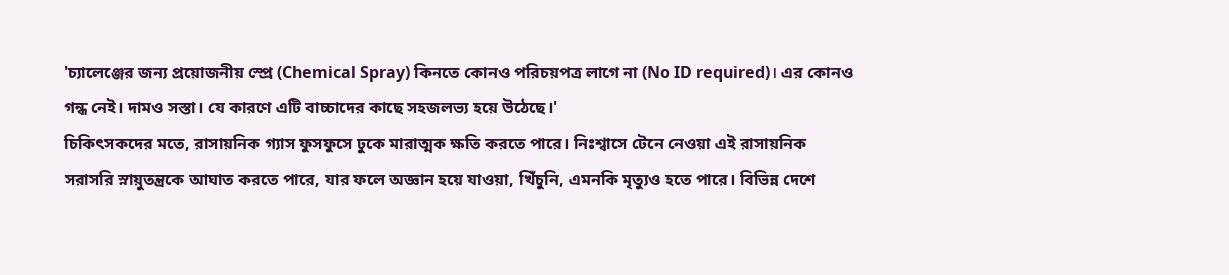'চ্যালেঞ্জের জন্য প্রয়োজনীয় স্প্রে (Chemical Spray) কিনতে কোনও পরিচয়পত্র লাগে না (No ID required)। এর কোনও গন্ধ নেই। দামও সস্তা। যে কারণে এটি বাচ্চাদের কাছে সহজলভ্য হয়ে উঠেছে।'
চিকিৎসকদের মতে, রাসায়নিক গ্যাস ফুসফুসে ঢুকে মারাত্মক ক্ষতি করতে পারে। নিঃশ্বাসে টেনে নেওয়া এই রাসায়নিক সরাসরি স্নায়ুতন্ত্রকে আঘাত করতে পারে, যার ফলে অজ্ঞান হয়ে যাওয়া, খিঁচুনি, এমনকি মৃত্যুও হতে পারে। বিভিন্ন দেশে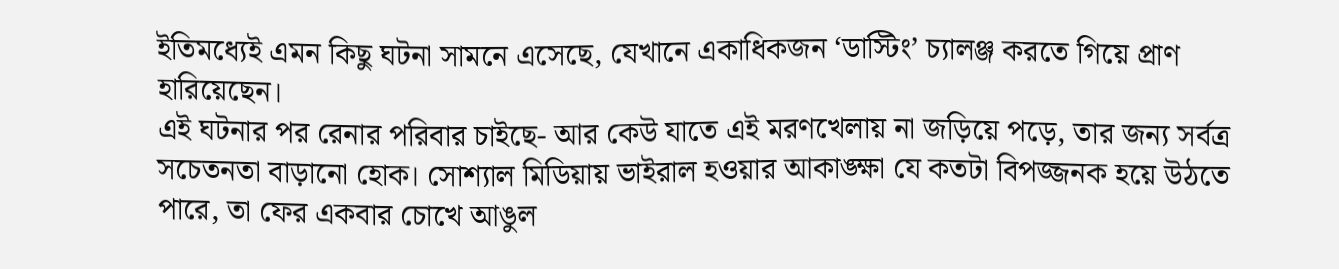ইতিমধ্যেই এমন কিছু ঘটনা সামনে এসেছে, যেখানে একাধিকজন ‘ডাস্টিং’ চ্যালঞ্জ করতে গিয়ে প্রাণ হারিয়েছেন।
এই ঘটনার পর রেনার পরিবার চাইছে- আর কেউ যাতে এই মরণখেলায় না জড়িয়ে পড়ে, তার জন্য সর্বত্র সচেতনতা বাড়ানো হোক। সোশ্যাল মিডিয়ায় ভাইরাল হওয়ার আকাঙ্ক্ষা যে কতটা বিপজ্জনক হয়ে উঠতে পারে, তা ফের একবার চোখে আঙুল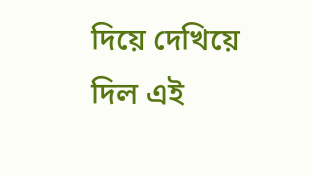দিয়ে দেখিয়ে দিল এই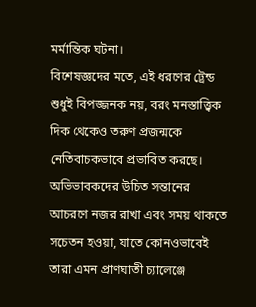মর্মান্তিক ঘটনা।
বিশেষজ্ঞদের মতে, এই ধরণের ট্রেন্ড শুধুই বিপজ্জনক নয়, বরং মনস্তাত্ত্বিক দিক থেকেও তরুণ প্রজন্মকে নেতিবাচকভাবে প্রভাবিত করছে। অভিভাবকদের উচিত সন্তানের আচরণে নজর রাখা এবং সময় থাকতে সচেতন হওয়া, যাতে কোনওভাবেই তারা এমন প্রাণঘাতী চ্যালেঞ্জে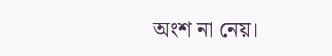অংশ না নেয়।